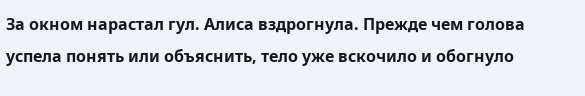За окном нарастал гул. Алиса вздрогнула. Прежде чем голова успела понять или объяснить, тело уже вскочило и обогнуло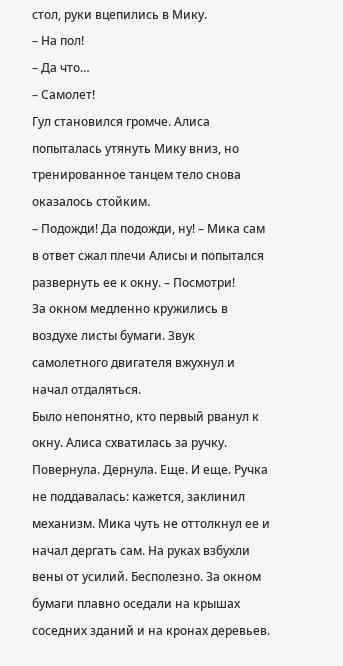стол, руки вцепились в Мику.
– На пол!
– Да что…
– Самолет!
Гул становился громче. Алиса попыталась утянуть Мику вниз, но тренированное танцем тело снова оказалось стойким.
– Подожди! Да подожди, ну! – Мика сам в ответ сжал плечи Алисы и попытался развернуть ее к окну. – Посмотри!
За окном медленно кружились в воздухе листы бумаги. Звук самолетного двигателя вжухнул и начал отдаляться.
Было непонятно, кто первый рванул к окну. Алиса схватилась за ручку. Повернула. Дернула. Еще. И еще. Ручка не поддавалась: кажется, заклинил механизм. Мика чуть не оттолкнул ее и начал дергать сам. На руках взбухли вены от усилий. Бесполезно. За окном бумаги плавно оседали на крышах соседних зданий и на кронах деревьев.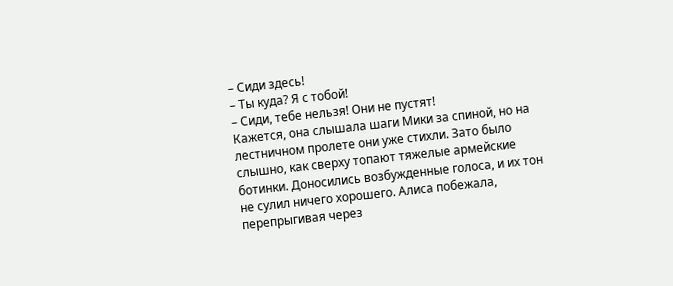– Сиди здесь!
– Ты куда? Я с тобой!
– Сиди, тебе нельзя! Они не пустят!
Кажется, она слышала шаги Мики за спиной, но на лестничном пролете они уже стихли. Зато было слышно, как сверху топают тяжелые армейские ботинки. Доносились возбужденные голоса, и их тон не сулил ничего хорошего. Алиса побежала, перепрыгивая через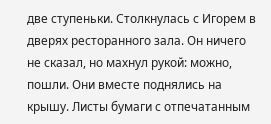две ступеньки. Столкнулась с Игорем в дверях ресторанного зала. Он ничего не сказал, но махнул рукой: можно, пошли. Они вместе поднялись на крышу. Листы бумаги с отпечатанным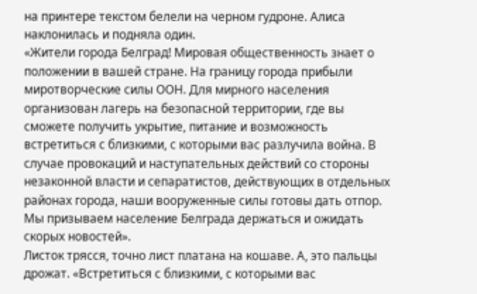на принтере текстом белели на черном гудроне. Алиса наклонилась и подняла один.
«Жители города Белград! Мировая общественность знает о положении в вашей стране. На границу города прибыли миротворческие силы ООН. Для мирного населения организован лагерь на безопасной территории, где вы сможете получить укрытие, питание и возможность встретиться с близкими, с которыми вас разлучила война. В случае провокаций и наступательных действий со стороны незаконной власти и сепаратистов, действующих в отдельных районах города, наши вооруженные силы готовы дать отпор. Мы призываем население Белграда держаться и ожидать скорых новостей».
Листок трясся, точно лист платана на кошаве. А, это пальцы дрожат. «Встретиться с близкими, с которыми вас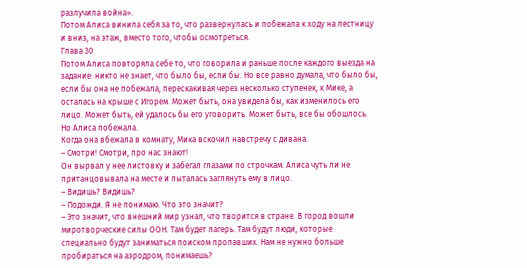разлучила война».
Потом Алиса винила себя за то, что развернулась и побежала к ходу на лестницу и вниз, на этаж, вместо того, чтобы осмотреться.
Глава 30
Потом Алиса повторяла себе то, что говорила и раньше после каждого выезда на задание: никто не знает, что было бы, если бы. Но все равно думала, что было бы, если бы она не побежала, перескакивая через несколько ступенек, к Мике, а осталась на крыше с Игорем. Может быть, она увидела бы, как изменилось его лицо. Может быть, ей удалось бы его уговорить. Может быть, все бы обошлось. Но Алиса побежала.
Когда она вбежала в комнату, Мика вскочил навстречу с дивана.
– Смотри! Смотри, про нас знают!
Он вырвал у нее листовку и забегал глазами по строчкам. Алиса чуть ли не пританцовывала на месте и пыталась заглянуть ему в лицо.
– Видишь? Видишь?
– Подожди. Я не понимаю. Что это значит?
– Это значит, что внешний мир узнал, что творится в стране. В город вошли миротворческие силы ООН. Там будет лагерь. Там будут люди, которые специально будут заниматься поиском пропавших. Нам не нужно больше пробираться на аэродром, понимаешь?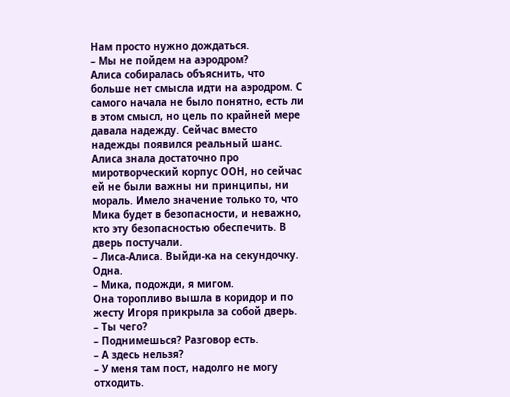Нам просто нужно дождаться.
– Мы не пойдем на аэродром?
Алиса собиралась объяснить, что больше нет смысла идти на аэродром. С самого начала не было понятно, есть ли в этом смысл, но цель по крайней мере давала надежду. Сейчас вместо надежды появился реальный шанс. Алиса знала достаточно про миротворческий корпус ООН, но сейчас ей не были важны ни принципы, ни мораль. Имело значение только то, что Мика будет в безопасности, и неважно, кто эту безопасностью обеспечить. В дверь постучали.
– Лиса-Алиса. Выйди-ка на секундочку. Одна.
– Мика, подожди, я мигом.
Она торопливо вышла в коридор и по жесту Игоря прикрыла за собой дверь.
– Ты чего?
– Поднимешься? Разговор есть.
– А здесь нельзя?
– У меня там пост, надолго не могу отходить.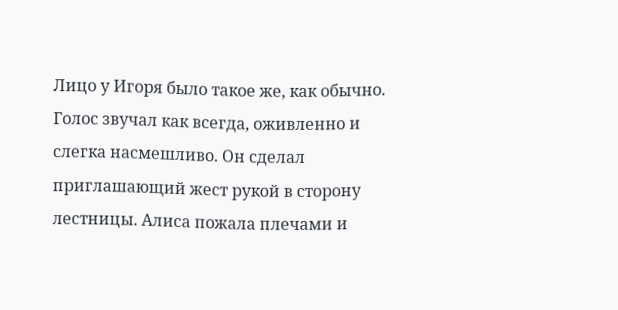Лицо у Игоря было такое же, как обычно. Голос звучал как всегда, оживленно и слегка насмешливо. Он сделал приглашающий жест рукой в сторону лестницы. Алиса пожала плечами и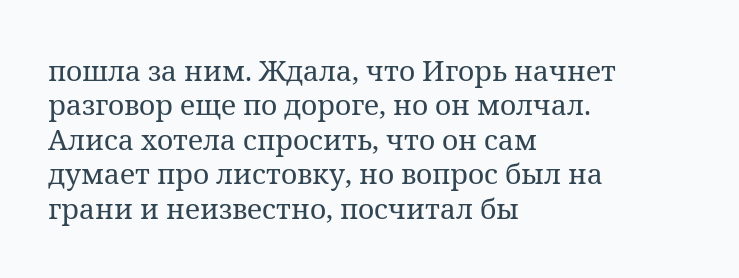пошла за ним. Ждала, что Игорь начнет разговор еще по дороге, но он молчал. Алиса хотела спросить, что он сам думает про листовку, но вопрос был на грани и неизвестно, посчитал бы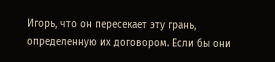Игорь, что он пересекает эту грань, определенную их договором. Если бы они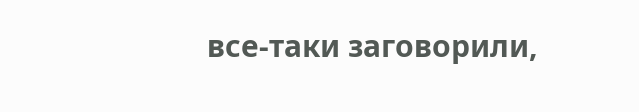все-таки заговорили,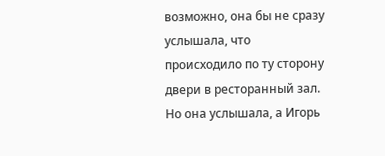возможно, она бы не сразу услышала, что происходило по ту сторону двери в ресторанный зал. Но она услышала, а Игорь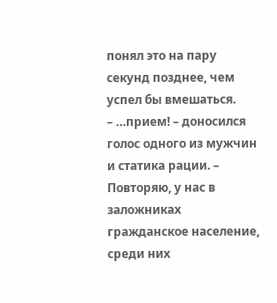понял это на пару секунд позднее, чем успел бы вмешаться.
– …прием! – доносился голос одного из мужчин и статика рации. – Повторяю, у нас в заложниках гражданское население, среди них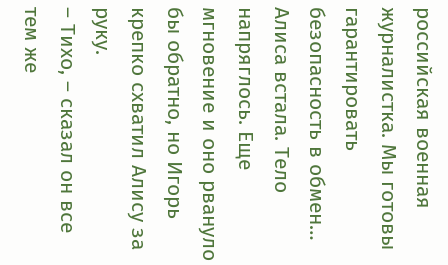российская военная журналистка. Мы готовы гарантировать безопасность в обмен…
Алиса встала. Тело напряглось. Еще мгновение и оно рвануло бы обратно, но Игорь крепко схватил Алису за руку.
– Тихо, – сказал он все тем же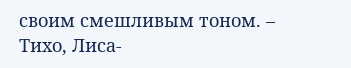своим смешливым тоном. – Тихо, Лиса-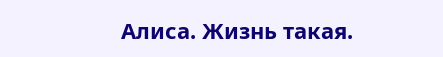Алиса. Жизнь такая.